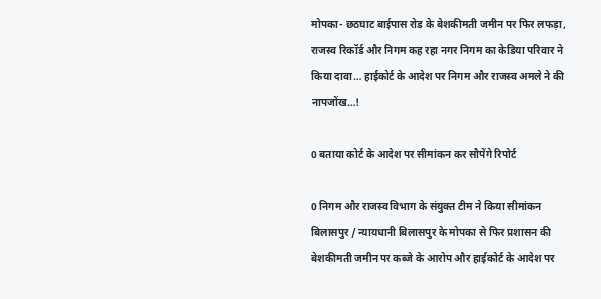मोपका- छठघाट बाईपास रोड के बेशकीमती जमीन पर फिर लफड़ा, राजस्व रिकॉर्ड और निगम कह रहा नगर निगम का केडिया परिवार ने किया दावा… हाईकोर्ट के आदेश पर निगम और राजस्व अमले ने की नापजोंख…!

0 बताया कोर्ट के आदेश पर सीमांकन कर सौपेंगे रिपोर्ट

0 निगम और राजस्व विभाग के संयुक्त टीम ने किया सीमांकन
बिलासपुर / न्यायधानी बिलासपुर के मोपका से फिर प्रशासन की बेशकीमती जमीन पर कब्जे के आरोप और हाईकोर्ट के आदेश पर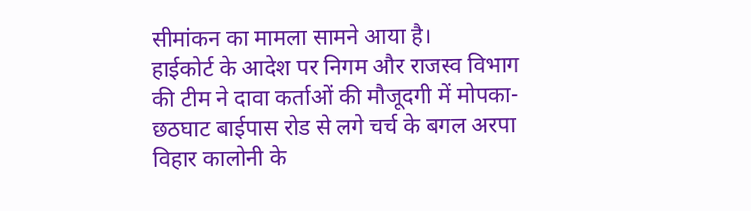सीमांकन का मामला सामने आया है।
हाईकोर्ट के आदेश पर निगम और राजस्व विभाग की टीम ने दावा कर्ताओं की मौजूदगी में मोपका- छठघाट बाईपास रोड से लगे चर्च के बगल अरपा विहार कालोनी के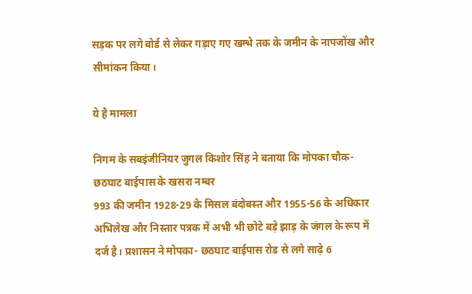सड़क पर लगे बोर्ड से लेकर गड़ाए गए खम्भे तक के जमीन के नापजोंख और सीमांकन किया।

ये है मामला

निगम के सबइंजीनियर जुगल किशोर सिंह ने बताया कि मोपका चौक- छठघाट बाईपास के खसरा नम्बर
993 की जमीन 1928-29 के मिसल बंदोबस्त और 1955-56 के अधिकार अभिलेख और निस्तार पत्रक में अभी भी छोटे बड़े झाड़ के जंगल के रूप में दर्ज है। प्रशासन ने मोपका- छठघाट बाईपास रोड से लगे साढ़े 6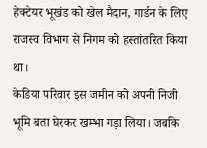हेक्टेयर भूखंड को खेल मैदान, गार्डन के लिए राजस्व विभाग से निगम को हस्तांतरित किया था।
केडिया परिवार इस जमीन को अपनी निजी भूमि बता घेरकर खम्भा गड़ा लिया। जबकि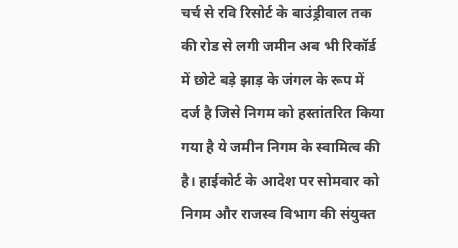चर्च से रवि रिसोर्ट के बाउंड्रीवाल तक की रोड से लगी जमीन अब भी रिकॉर्ड में छोटे बड़े झाड़ के जंगल के रूप में दर्ज है जिसे निगम को हस्तांतरित किया गया है ये जमीन निगम के स्वामित्व की है। हाईकोर्ट के आदेश पर सोमवार को निगम और राजस्व विभाग की संयुक्त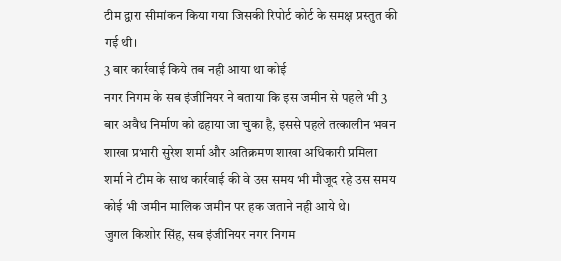टीम द्वारा सीमांकन किया गया जिसकी रिपोर्ट कोर्ट के समक्ष प्रस्तुत की गई थी।
3 बार कार्रवाई किये तब नही आया था कोई
नगर निगम के सब इंजीनियर ने बताया कि इस जमीन से पहले भी 3 बार अवैध निर्माण को ढहाया जा चुका है, इससे पहले तत्कालीन भवन शाखा प्रभारी सुरेश शर्मा और अतिक्रमण शाखा अधिकारी प्रमिला शर्मा ने टीम के साथ कार्रवाई की वे उस समय भी मौजूद रहे उस समय कोई भी जमीन मालिक जमीन पर हक जताने नही आये थे।
जुगल किशोर सिंह, सब इंजीनियर नगर निगम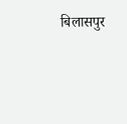बिलासपुर